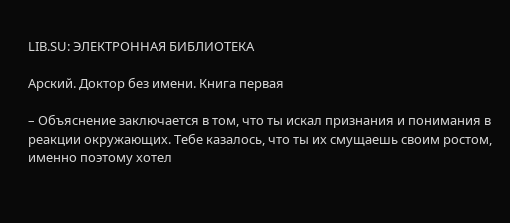LIB.SU: ЭЛЕКТРОННАЯ БИБЛИОТЕКА

Арский. Доктор без имени. Книга первая

– Объяснение заключается в том, что ты искал признания и понимания в реакции окружающих. Тебе казалось, что ты их смущаешь своим ростом, именно поэтому хотел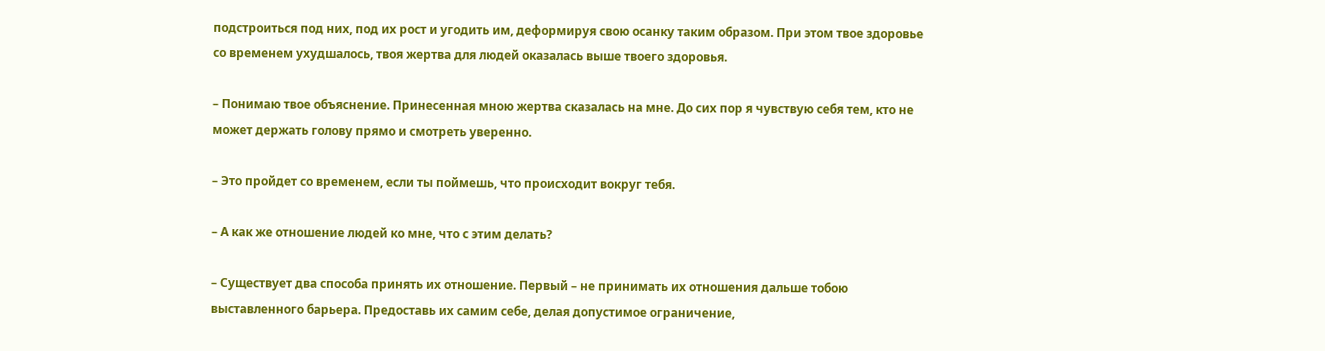подстроиться под них, под их рост и угодить им, деформируя свою осанку таким образом. При этом твое здоровье со временем ухудшалось, твоя жертва для людей оказалась выше твоего здоровья.

– Понимаю твое объяснение. Принесенная мною жертва сказалась на мне. До сих пор я чувствую себя тем, кто не может держать голову прямо и смотреть уверенно.

– Это пройдет со временем, если ты поймешь, что происходит вокруг тебя.

– А как же отношение людей ко мне, что с этим делать?

– Существует два способа принять их отношение. Первый – не принимать их отношения дальше тобою выставленного барьера. Предоставь их самим себе, делая допустимое ограничение,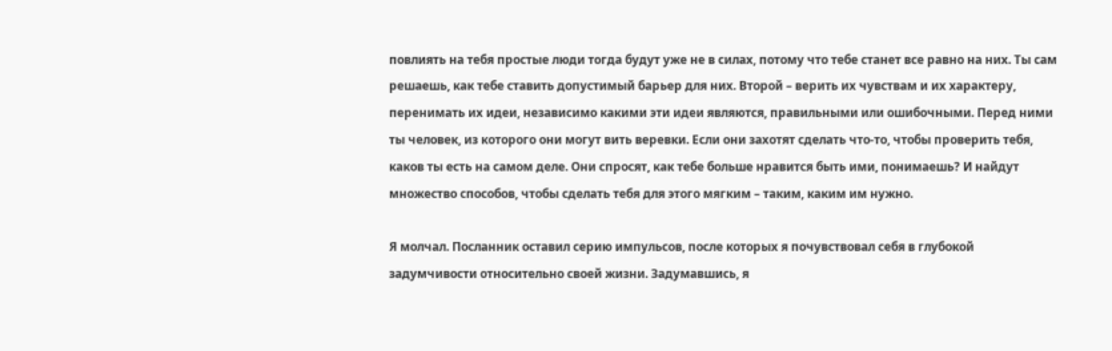повлиять на тебя простые люди тогда будут уже не в силах, потому что тебе станет все равно на них. Ты сам решаешь, как тебе ставить допустимый барьер для них. Второй – верить их чувствам и их характеру, перенимать их идеи, независимо какими эти идеи являются, правильными или ошибочными. Перед ними ты человек, из которого они могут вить веревки. Если они захотят сделать что‑то, чтобы проверить тебя, каков ты есть на самом деле. Они спросят, как тебе больше нравится быть ими, понимаешь? И найдут множество способов, чтобы сделать тебя для этого мягким – таким, каким им нужно.

Я молчал. Посланник оставил серию импульсов, после которых я почувствовал себя в глубокой задумчивости относительно своей жизни. Задумавшись, я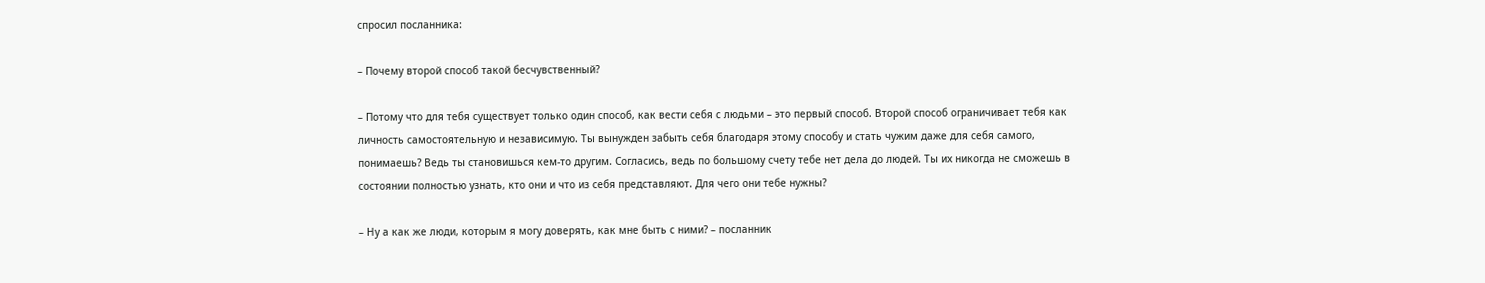спросил посланника:

– Почему второй способ такой бесчувственный?

– Потому что для тебя существует только один способ, как вести себя с людьми – это первый способ. Второй способ ограничивает тебя как личность самостоятельную и независимую. Ты вынужден забыть себя благодаря этому способу и стать чужим даже для себя самого, понимаешь? Ведь ты становишься кем‑то другим. Согласись, ведь по большому счету тебе нет дела до людей. Ты их никогда не сможешь в состоянии полностью узнать, кто они и что из себя представляют. Для чего они тебе нужны?

– Ну а как же люди, которым я могу доверять, как мне быть с ними? – посланник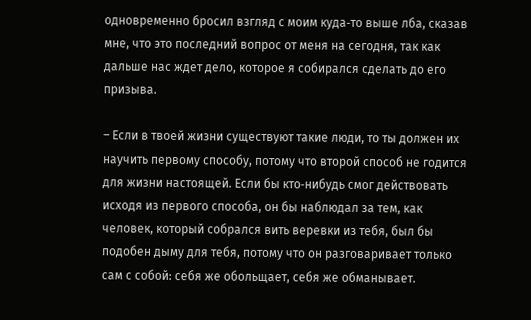одновременно бросил взгляд с моим куда‑то выше лба, сказав мне, что это последний вопрос от меня на сегодня, так как дальше нас ждет дело, которое я собирался сделать до его призыва.

– Если в твоей жизни существуют такие люди, то ты должен их научить первому способу, потому что второй способ не годится для жизни настоящей. Если бы кто‑нибудь смог действовать исходя из первого способа, он бы наблюдал за тем, как человек, который собрался вить веревки из тебя, был бы подобен дыму для тебя, потому что он разговаривает только сам с собой: себя же обольщает, себя же обманывает.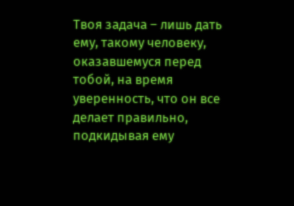Твоя задача – лишь дать ему, такому человеку, оказавшемуся перед тобой, на время уверенность, что он все делает правильно, подкидывая ему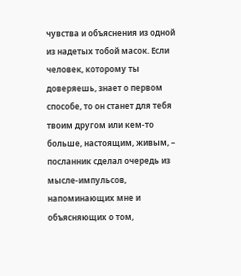чувства и объяснения из одной из надетых тобой масок. Если человек, которому ты доверяешь, знает о первом способе, то он станет для тебя твоим другом или кем‑то больше, настоящим, живым, – посланник сделал очередь из мысле‑импульсов, напоминающих мне и объясняющих о том,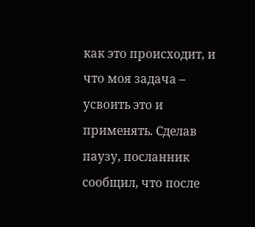как это происходит, и что моя задача – усвоить это и применять. Сделав паузу, посланник сообщил, что после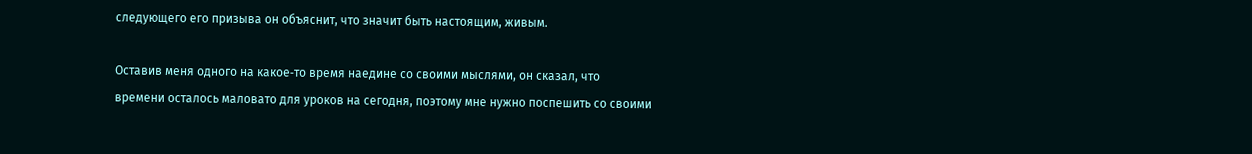следующего его призыва он объяснит, что значит быть настоящим, живым.

Оставив меня одного на какое‑то время наедине со своими мыслями, он сказал, что времени осталось маловато для уроков на сегодня, поэтому мне нужно поспешить со своими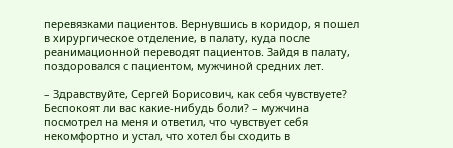перевязками пациентов. Вернувшись в коридор, я пошел в хирургическое отделение, в палату, куда после реанимационной переводят пациентов. Зайдя в палату, поздоровался с пациентом, мужчиной средних лет.

– Здравствуйте, Сергей Борисович, как себя чувствуете? Беспокоят ли вас какие‑нибудь боли? – мужчина посмотрел на меня и ответил, что чувствует себя некомфортно и устал, что хотел бы сходить в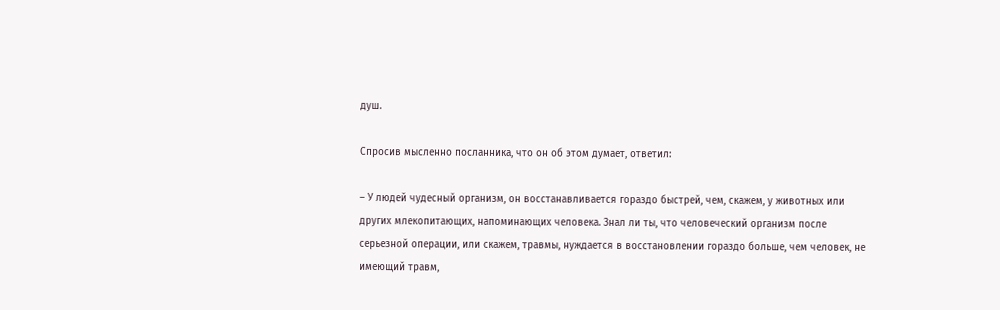душ.

Спросив мысленно посланника, что он об этом думает, ответил:

– У людей чудесный организм, он восстанавливается гораздо быстрей, чем, скажем, у животных или других млекопитающих, напоминающих человека. Знал ли ты, что человеческий организм после серьезной операции, или скажем, травмы, нуждается в восстановлении гораздо больше, чем человек, не имеющий травм,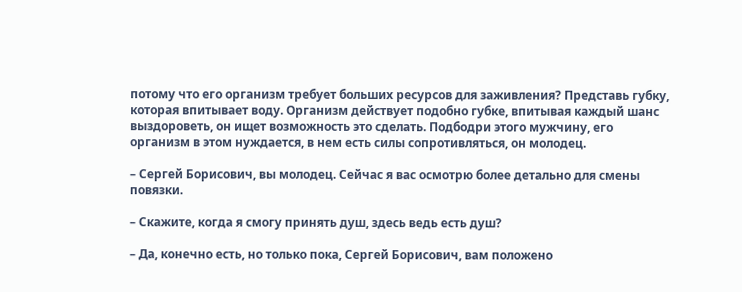потому что его организм требует больших ресурсов для заживления? Представь губку, которая впитывает воду. Организм действует подобно губке, впитывая каждый шанс выздороветь, он ищет возможность это сделать. Подбодри этого мужчину, его организм в этом нуждается, в нем есть силы сопротивляться, он молодец.

– Сергей Борисович, вы молодец. Сейчас я вас осмотрю более детально для смены повязки.

– Скажите, когда я смогу принять душ, здесь ведь есть душ?

– Да, конечно есть, но только пока, Сергей Борисович, вам положено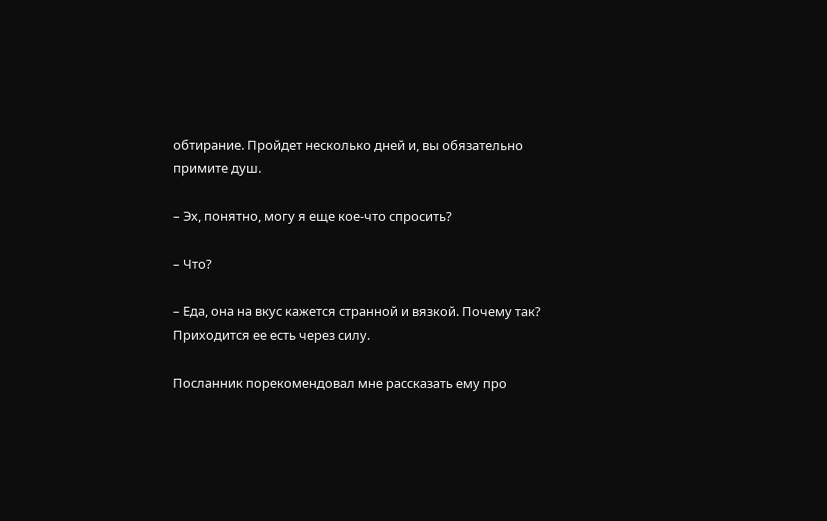обтирание. Пройдет несколько дней и, вы обязательно примите душ.

– Эх, понятно, могу я еще кое‑что спросить?

– Что?

– Еда, она на вкус кажется странной и вязкой. Почему так? Приходится ее есть через силу.

Посланник порекомендовал мне рассказать ему про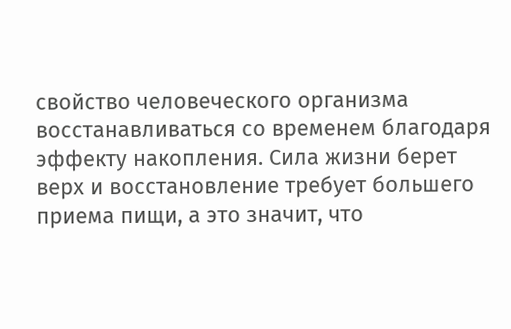свойство человеческого организма восстанавливаться со временем благодаря эффекту накопления. Сила жизни берет верх и восстановление требует большего приема пищи, а это значит, что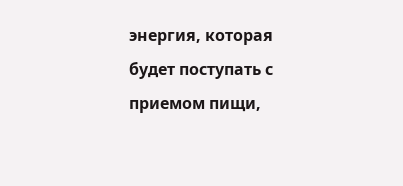энергия, которая будет поступать с приемом пищи,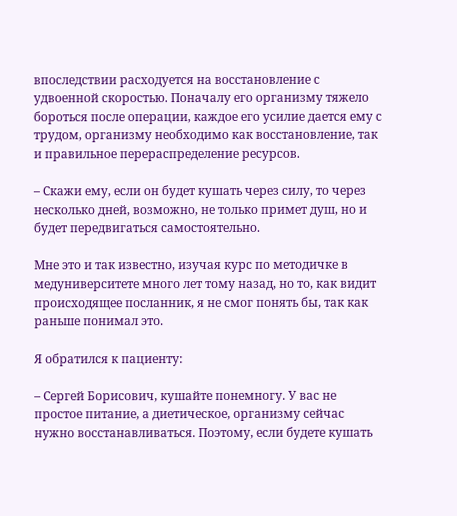впоследствии расходуется на восстановление с удвоенной скоростью. Поначалу его организму тяжело бороться после операции, каждое его усилие дается ему с трудом, организму необходимо как восстановление, так и правильное перераспределение ресурсов.

– Скажи ему, если он будет кушать через силу, то через несколько дней, возможно, не только примет душ, но и будет передвигаться самостоятельно.

Мне это и так известно, изучая курс по методичке в медуниверситете много лет тому назад, но то, как видит происходящее посланник, я не смог понять бы, так как раньше понимал это.

Я обратился к пациенту:

– Сергей Борисович, кушайте понемногу. У вас не простое питание, а диетическое, организму сейчас нужно восстанавливаться. Поэтому, если будете кушать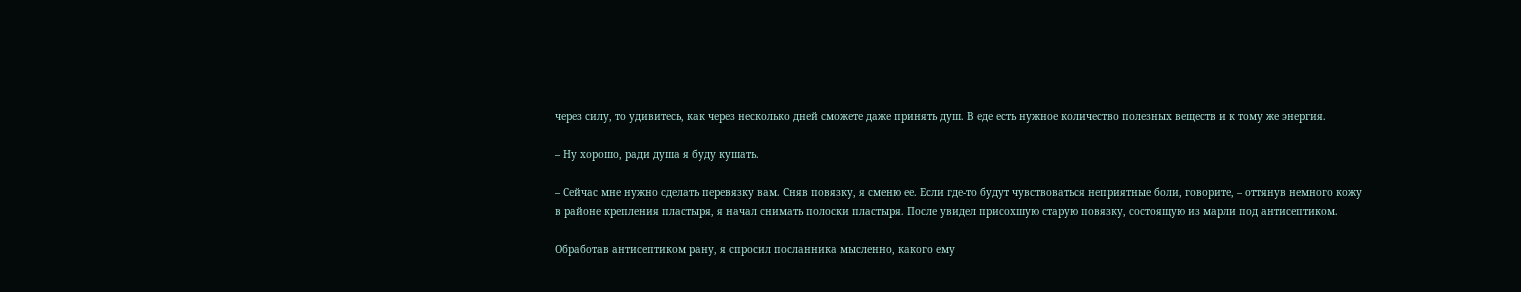через силу, то удивитесь, как через несколько дней сможете даже принять душ. В еде есть нужное количество полезных веществ и к тому же энергия.

– Ну хорошо, ради душа я буду кушать.

– Сейчас мне нужно сделать перевязку вам. Сняв повязку, я сменю ее. Если где‑то будут чувствоваться неприятные боли, говорите, – оттянув немного кожу в районе крепления пластыря, я начал снимать полоски пластыря. После увидел присохшую старую повязку, состоящую из марли под антисептиком.

Обработав антисептиком рану, я спросил посланника мысленно, какого ему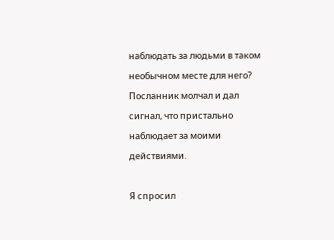наблюдать за людьми в таком необычном месте для него? Посланник молчал и дал сигнал, что пристально наблюдает за моими действиями.

Я спросил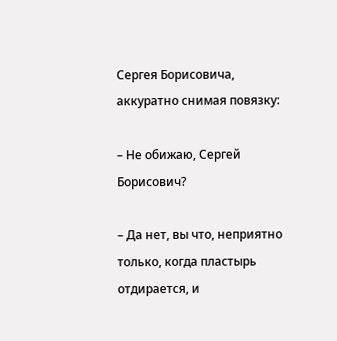Сергея Борисовича, аккуратно снимая повязку:

– Не обижаю, Сергей Борисович?

– Да нет, вы что, неприятно только, когда пластырь отдирается, и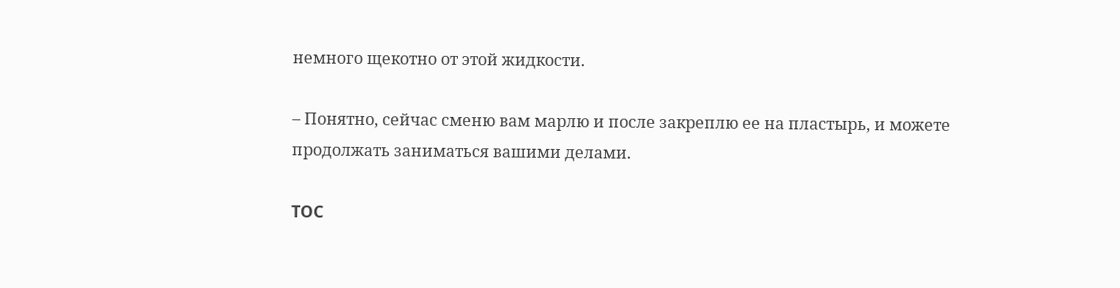немного щекотно от этой жидкости.

– Понятно, сейчас сменю вам марлю и после закреплю ее на пластырь, и можете продолжать заниматься вашими делами.

TOC